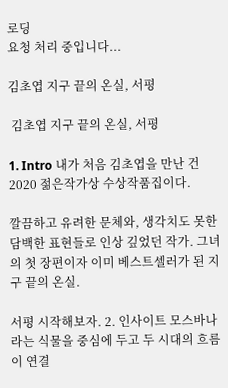로딩
요청 처리 중입니다...

김초엽 지구 끝의 온실, 서평

 김초엽 지구 끝의 온실, 서평

1. Intro 내가 처음 김초엽을 만난 건 2020 젊은작가상 수상작품집이다.

깔끔하고 유려한 문체와, 생각치도 못한 담백한 표현들로 인상 깊었던 작가. 그녀의 첫 장편이자 이미 베스트셀러가 된 지구 끝의 온실.

서평 시작해보자. 2. 인사이트 모스바나라는 식물을 중심에 두고 두 시대의 흐름이 연결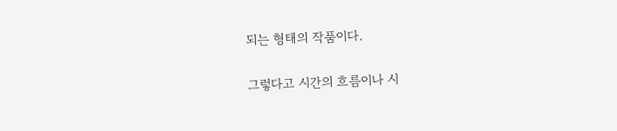되는 형태의 작품이다.

그렇다고 시간의 흐름이나 시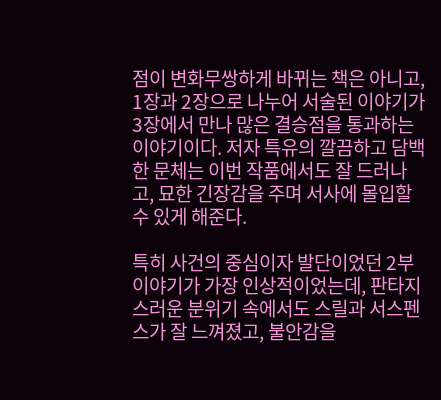점이 변화무쌍하게 바뀌는 책은 아니고, 1장과 2장으로 나누어 서술된 이야기가 3장에서 만나 많은 결승점을 통과하는 이야기이다. 저자 특유의 깔끔하고 담백한 문체는 이번 작품에서도 잘 드러나고, 묘한 긴장감을 주며 서사에 몰입할 수 있게 해준다.

특히 사건의 중심이자 발단이었던 2부 이야기가 가장 인상적이었는데, 판타지스러운 분위기 속에서도 스릴과 서스펜스가 잘 느껴졌고, 불안감을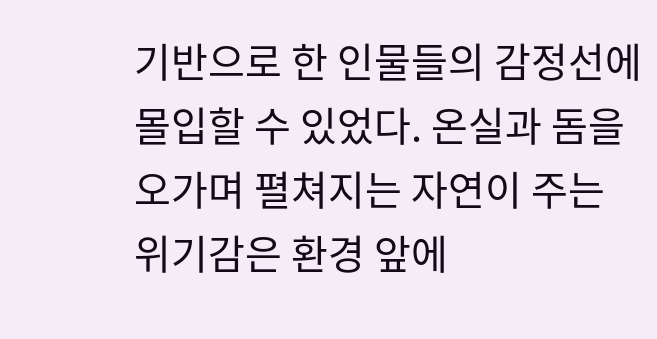기반으로 한 인물들의 감정선에 몰입할 수 있었다. 온실과 돔을 오가며 펼쳐지는 자연이 주는 위기감은 환경 앞에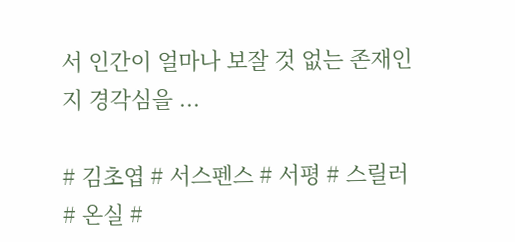서 인간이 얼마나 보잘 것 없는 존재인지 경각심을 ...

# 김초엽 # 서스펜스 # 서평 # 스릴러 # 온실 #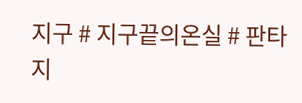지구 # 지구끝의온실 # 판타지